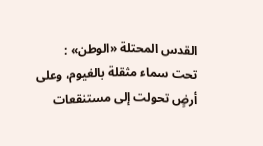القدس المحتلة «الوطن» :
تحت سماء مثقلة بالغيوم، وعلى أرضٍ تحولت إلى مستنقعات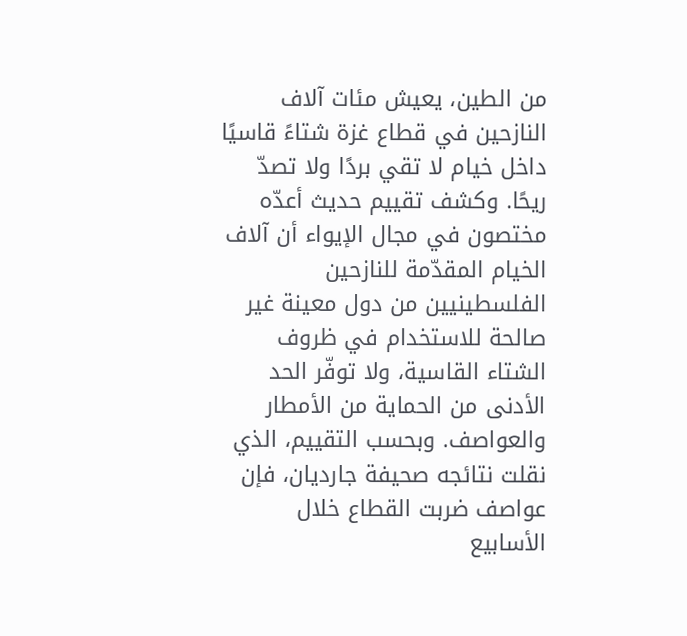من الطين، يعيش مئات آلاف النازحين في قطاع غزة شتاءً قاسيًا داخل خيام لا تقي بردًا ولا تصدّ ريحًا. وكشف تقييم حديث أعدّه مختصون في مجال الإيواء أن آلاف الخيام المقدّمة للنازحين الفلسطينيين من دول معينة غير صالحة للاستخدام في ظروف الشتاء القاسية، ولا توفّر الحد الأدنى من الحماية من الأمطار والعواصف. وبحسب التقييم، الذي نقلت نتائجه صحيفة جارديان، فإن عواصف ضربت القطاع خلال الأسابيع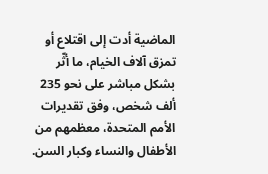الماضية أدت إلى اقتلاع أو تمزق آلاف الخيام، ما أثّر بشكل مباشر على نحو 235 ألف شخص، وفق تقديرات الأمم المتحدة، معظمهم من الأطفال والنساء وكبار السن.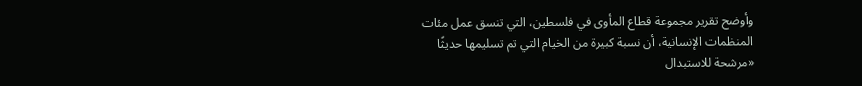وأوضح تقرير مجموعة قطاع المأوى في فلسطين، التي تنسق عمل مئات المنظمات الإنسانية، أن نسبة كبيرة من الخيام التي تم تسليمها حديثًا «مرشحة للاستبدال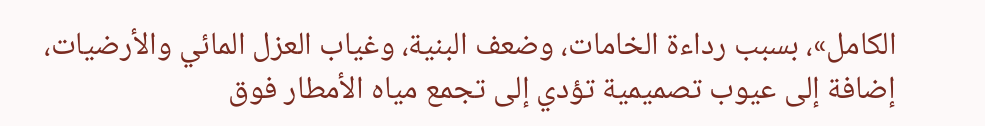الكامل»، بسبب رداءة الخامات، وضعف البنية، وغياب العزل المائي والأرضيات، إضافة إلى عيوب تصميمية تؤدي إلى تجمع مياه الأمطار فوق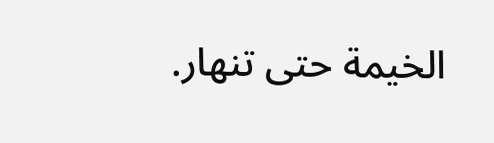الخيمة حتى تنهار.